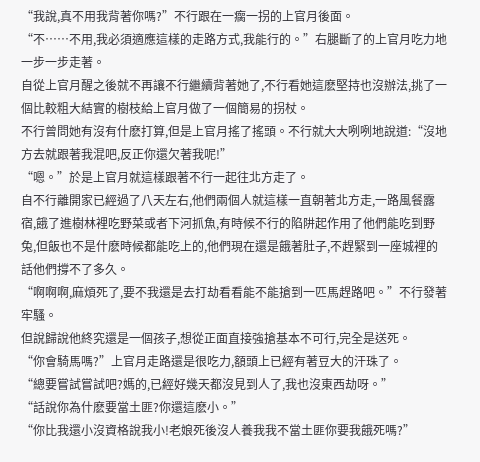“我說,真不用我背著你嗎?”不行跟在一瘸一拐的上官月後面。
“不……不用,我必須適應這樣的走路方式,我能行的。”右腿斷了的上官月吃力地一步一步走著。
自從上官月醒之後就不再讓不行繼續背著她了,不行看她這麽堅持也沒辦法,挑了一個比較粗大結實的樹枝給上官月做了一個簡易的拐杖。
不行曾問她有沒有什麽打算,但是上官月搖了搖頭。不行就大大咧咧地說道:“沒地方去就跟著我混吧,反正你還欠著我呢!”
“嗯。”於是上官月就這樣跟著不行一起往北方走了。
自不行離開家已經過了八天左右,他們兩個人就這樣一直朝著北方走,一路風餐露宿,餓了進樹林裡吃野菜或者下河抓魚,有時候不行的陷阱起作用了他們能吃到野兔,但飯也不是什麽時候都能吃上的,他們現在還是餓著肚子,不趕緊到一座城裡的話他們撐不了多久。
“啊啊啊,麻煩死了,要不我還是去打劫看看能不能搶到一匹馬趕路吧。”不行發著牢騷。
但說歸說他終究還是一個孩子,想從正面直接強搶基本不可行,完全是送死。
“你會騎馬嗎?”上官月走路還是很吃力,額頭上已經有著豆大的汗珠了。
“總要嘗試嘗試吧?媽的,已經好幾天都沒見到人了,我也沒東西劫呀。”
“話說你為什麽要當土匪?你還這麽小。”
“你比我還小沒資格說我小!老娘死後沒人養我我不當土匪你要我餓死嗎?”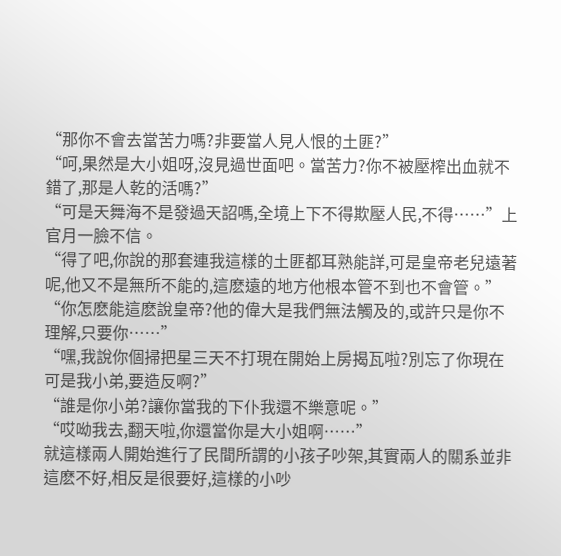“那你不會去當苦力嗎?非要當人見人恨的土匪?”
“呵,果然是大小姐呀,沒見過世面吧。當苦力?你不被壓榨出血就不錯了,那是人乾的活嗎?”
“可是天舞海不是發過天詔嗎,全境上下不得欺壓人民,不得……”上官月一臉不信。
“得了吧,你說的那套連我這樣的土匪都耳熟能詳,可是皇帝老兒遠著呢,他又不是無所不能的,這麽遠的地方他根本管不到也不會管。”
“你怎麽能這麽說皇帝?他的偉大是我們無法觸及的,或許只是你不理解,只要你……”
“嘿,我說你個掃把星三天不打現在開始上房揭瓦啦?別忘了你現在可是我小弟,要造反啊?”
“誰是你小弟?讓你當我的下仆我還不樂意呢。”
“哎呦我去,翻天啦,你還當你是大小姐啊……”
就這樣兩人開始進行了民間所謂的小孩子吵架,其實兩人的關系並非這麽不好,相反是很要好,這樣的小吵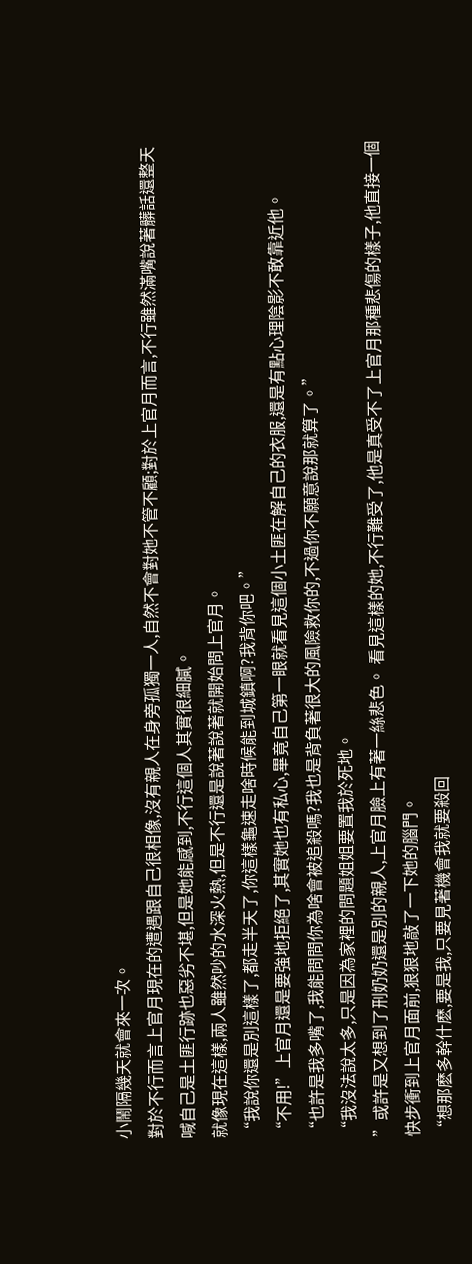小鬧隔幾天就會來一次。
對於不行而言上官月現在的遭遇跟自己很相像,沒有親人在身旁孤獨一人,自然不會對她不管不顧;對於上官月而言,不行雖然滿嘴說著髒話還整天喊自己是土匪行跡也惡劣不堪,但是她能感到,不行這個人其實很細膩。
就像現在這樣,兩人雖然吵的水深火熱,但是不行還是說著說著就開始問上官月。
“我說你還是別這樣了,都走半天了,你這樣龜速走啥時候能到城鎮啊?我背你吧。”
“不用!”上官月還是要強地拒絕了,其實她也有私心,畢竟自己第一眼就看見這個小土匪在解自己的衣服,還是有點心理陰影不敢靠近他。
“也許是我多嘴了,我能問問你為啥會被追殺嗎?我也是背負著很大的風險救你的,不過你不願意說那就算了。”
“我沒法說太多,只是因為家裡的問題姐姐要置我於死地。
”或許是又想到了刑奶奶還是別的親人,上官月臉上有著一絲悲色。 看見這樣的她,不行難受了,他是真受不了上官月那種悲傷的樣子,他直接一個快步衝到上官月面前,狠狠地敲了一下她的腦門。
“想那麽多幹什麽,要是我,只要見著機會我就要殺回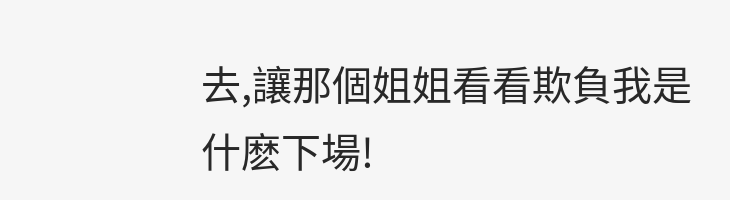去,讓那個姐姐看看欺負我是什麽下場!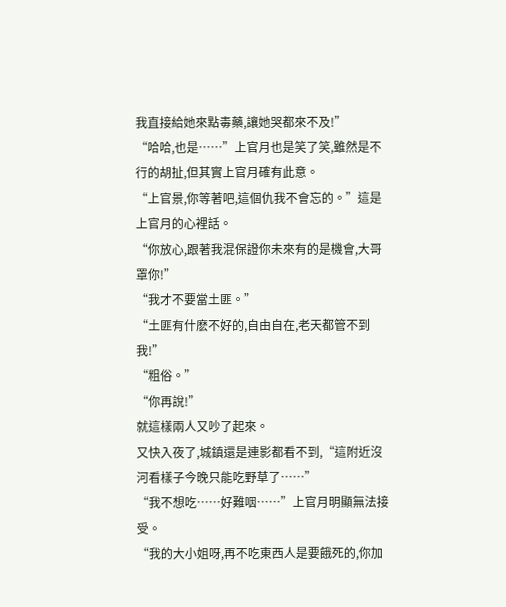我直接給她來點毒藥,讓她哭都來不及!”
“哈哈,也是……”上官月也是笑了笑,雖然是不行的胡扯,但其實上官月確有此意。
“上官景,你等著吧,這個仇我不會忘的。”這是上官月的心裡話。
“你放心,跟著我混保證你未來有的是機會,大哥罩你!”
“我才不要當土匪。”
“土匪有什麽不好的,自由自在,老天都管不到我!”
“粗俗。”
“你再說!”
就這樣兩人又吵了起來。
又快入夜了,城鎮還是連影都看不到,“這附近沒河看樣子今晚只能吃野草了……”
“我不想吃……好難咽……”上官月明顯無法接受。
“我的大小姐呀,再不吃東西人是要餓死的,你加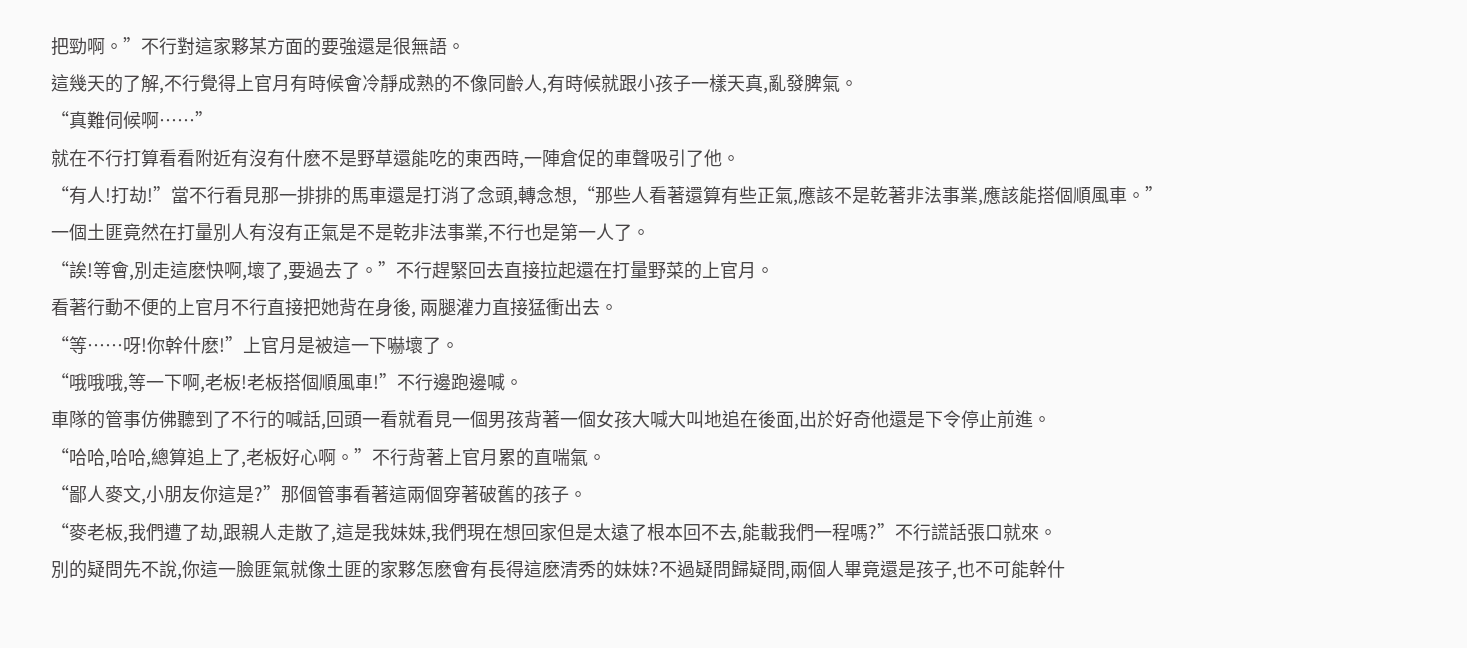把勁啊。”不行對這家夥某方面的要強還是很無語。
這幾天的了解,不行覺得上官月有時候會冷靜成熟的不像同齡人,有時候就跟小孩子一樣天真,亂發脾氣。
“真難伺候啊……”
就在不行打算看看附近有沒有什麽不是野草還能吃的東西時,一陣倉促的車聲吸引了他。
“有人!打劫!”當不行看見那一排排的馬車還是打消了念頭,轉念想,“那些人看著還算有些正氣,應該不是乾著非法事業,應該能搭個順風車。”
一個土匪竟然在打量別人有沒有正氣是不是乾非法事業,不行也是第一人了。
“誒!等會,別走這麽快啊,壞了,要過去了。”不行趕緊回去直接拉起還在打量野菜的上官月。
看著行動不便的上官月不行直接把她背在身後, 兩腿灌力直接猛衝出去。
“等……呀!你幹什麽!”上官月是被這一下嚇壞了。
“哦哦哦,等一下啊,老板!老板搭個順風車!”不行邊跑邊喊。
車隊的管事仿佛聽到了不行的喊話,回頭一看就看見一個男孩背著一個女孩大喊大叫地追在後面,出於好奇他還是下令停止前進。
“哈哈,哈哈,總算追上了,老板好心啊。”不行背著上官月累的直喘氣。
“鄙人麥文,小朋友你這是?”那個管事看著這兩個穿著破舊的孩子。
“麥老板,我們遭了劫,跟親人走散了,這是我妹妹,我們現在想回家但是太遠了根本回不去,能載我們一程嗎?”不行謊話張口就來。
別的疑問先不說,你這一臉匪氣就像土匪的家夥怎麽會有長得這麽清秀的妹妹?不過疑問歸疑問,兩個人畢竟還是孩子,也不可能幹什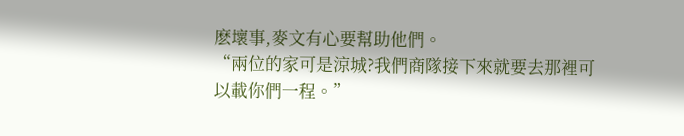麽壞事,麥文有心要幫助他們。
“兩位的家可是涼城?我們商隊接下來就要去那裡可以載你們一程。”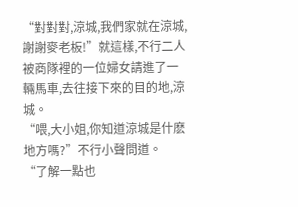“對對對,涼城,我們家就在涼城,謝謝麥老板!”就這樣,不行二人被商隊裡的一位婦女請進了一輛馬車,去往接下來的目的地,涼城。
“喂,大小姐,你知道涼城是什麽地方嗎?”不行小聲問道。
“了解一點也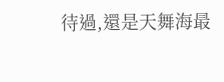待過,還是天舞海最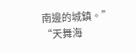南邊的城鎮。”
“天舞海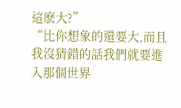這麽大?”
“比你想象的還要大,而且我沒猜錯的話我們就要進入那個世界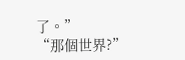了。”
“那個世界?”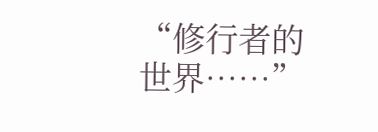“修行者的世界……”